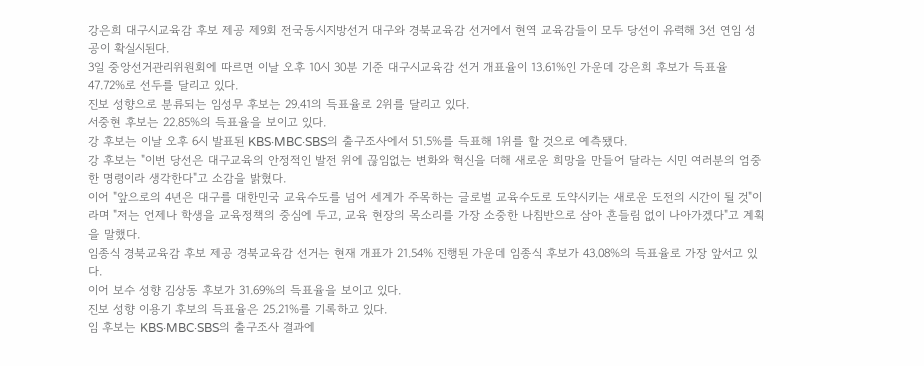강은희 대구시교육감 후보 제공 제9회 전국동시지방선거 대구와 경북교육감 선거에서 현역 교육감들이 모두 당선이 유력해 3선 연임 성공이 확실시된다.
3일 중앙선거관리위원회에 따르면 이날 오후 10시 30분 기준 대구시교육감 선거 개표율이 13.61%인 가운데 강은희 후보가 득표율 47.72%로 선두를 달리고 있다.
진보 성향으로 분류되는 임성무 후보는 29.41의 득표율로 2위를 달리고 있다.
서중현 후보는 22.85%의 득표율을 보이고 있다.
강 후보는 이날 오후 6시 발표된 KBS·MBC·SBS의 출구조사에서 51.5%를 득표해 1위를 할 것으로 예측됐다.
강 후보는 "이번 당선은 대구교육의 안정적인 발전 위에 끊임없는 변화와 혁신을 더해 새로운 희망을 만들어 달라는 시민 여러분의 엄중한 명령이라 생각한다"고 소감을 밝혔다.
이어 "앞으로의 4년은 대구를 대한민국 교육수도를 넘어 세계가 주목하는 글로벌 교육수도로 도약시키는 새로운 도전의 시간이 될 것"이라며 "저는 언제나 학생을 교육정책의 중심에 두고, 교육 현장의 목소리를 가장 소중한 나침반으로 삼아 흔들림 없이 나아가겠다"고 계획을 말했다.
임종식 경북교육감 후보 제공 경북교육감 선거는 현재 개표가 21.54% 진행된 가운데 임종식 후보가 43.08%의 득표율로 가장 앞서고 있다.
이어 보수 성향 김상동 후보가 31.69%의 득표율을 보이고 있다.
진보 성향 이용기 후보의 득표율은 25.21%를 기록하고 있다.
임 후보는 KBS·MBC·SBS의 출구조사 결과에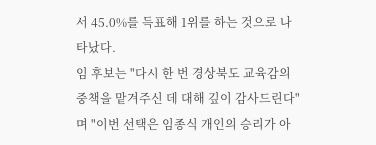서 45.0%를 득표해 1위를 하는 것으로 나타났다.
임 후보는 "다시 한 번 경상북도 교육감의 중책을 맡겨주신 데 대해 깊이 감사드린다"며 "이번 선택은 임종식 개인의 승리가 아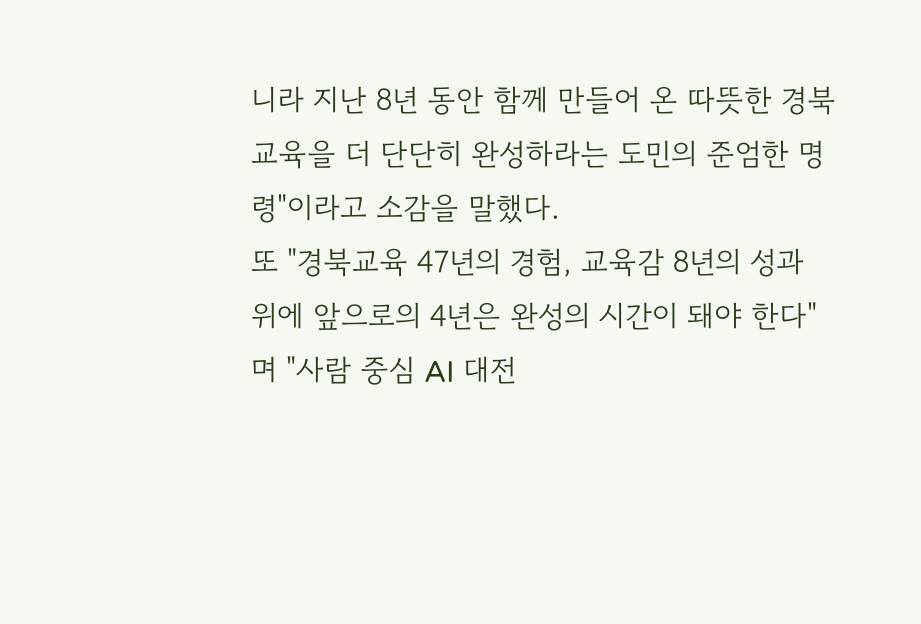니라 지난 8년 동안 함께 만들어 온 따뜻한 경북교육을 더 단단히 완성하라는 도민의 준엄한 명령"이라고 소감을 말했다.
또 "경북교육 47년의 경험, 교육감 8년의 성과 위에 앞으로의 4년은 완성의 시간이 돼야 한다"며 "사람 중심 AI 대전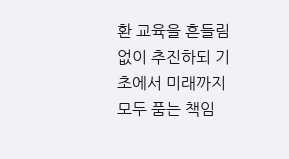환 교육을 흔들림 없이 추진하되 기초에서 미래까지 모두 품는 책임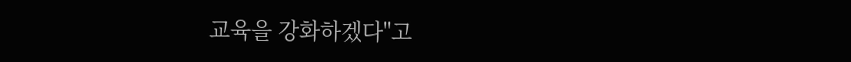교육을 강화하겠다"고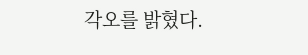각오를 밝혔다.